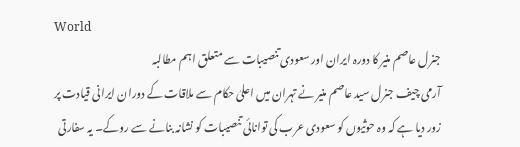World
جنرل عاصم منیر کا دورہ ایران اور سعودی تنصیبات سے متعلق اہم مطالبہ
آرمی چیف جنرل سید عاصم منیر نے تہران میں اعلیٰ حکام سے ملاقات کے دوران ایرانی قیادت پر زور دیا ہے کہ وہ حوثیوں کو سعودی عرب کی توانائی تنصیبات کو نشانہ بنانے سے روکے۔ یہ سفارتی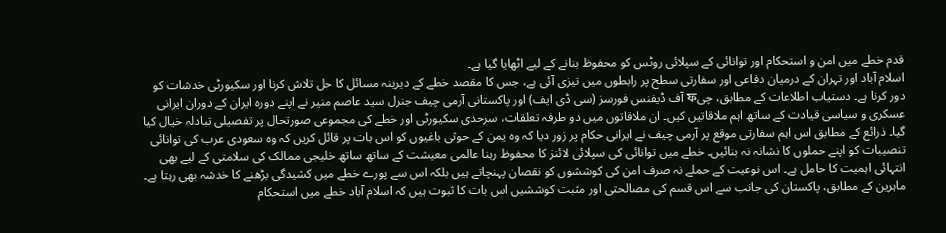قدم خطے میں امن و استحکام اور توانائی کے سپلائی روٹس کو محفوظ بنانے کے لیے اٹھایا گیا ہے۔
اسلام آباد اور تہران کے درمیان دفاعی اور سفارتی سطح پر رابطوں میں تیزی آئی ہے، جس کا مقصد خطے کے دیرینہ مسائل کا حل تلاش کرنا اور سکیورٹی خدشات کو دور کرنا ہے۔ دستیاب اطلاعات کے مطابق، چیফ آف ڈیفنس فورسز (سی ڈی ایف) اور پاکستانی آرمی چیف جنرل سید عاصم منیر نے اپنے دورہ ایران کے دوران ایرانی عسکری و سیاسی قیادت کے ساتھ اہم ملاقاتیں کیں۔ ان ملاقاتوں میں دو طرفہ تعلقات، سرحدی سکیورٹی اور خطے کی مجموعی صورتحال پر تفصیلی تبادلہ خیال کیا گیا۔ ذرائع کے مطابق اس اہم سفارتی موقع پر آرمی چیف نے ایرانی حکام پر زور دیا کہ وہ یمن کے حوثی باغیوں کو اس بات پر قائل کریں کہ وہ سعودی عرب کی توانائی تنصیبات کو اپنے حملوں کا نشانہ نہ بنائیں۔ خطے میں توانائی کی سپلائی لائنز کا محفوظ رہنا عالمی معیشت کے ساتھ ساتھ خلیجی ممالک کی سلامتی کے لیے بھی انتہائی اہمیت کا حامل ہے۔ اس نوعیت کے حملے نہ صرف امن کی کوششوں کو نقصان پہنچاتے ہیں بلکہ اس سے پورے خطے میں کشیدگی بڑھنے کا خدشہ بھی رہتا ہے۔ ماہرین کے مطابق، پاکستان کی جانب سے اس قسم کی مصالحتی اور مثبت کوششیں اس بات کا ثبوت ہیں کہ اسلام آباد خطے میں استحکام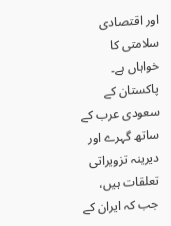اور اقتصادی سلامتی کا خواہاں ہے۔ پاکستان کے سعودی عرب کے ساتھ گہرے اور دیرینہ تزویراتی تعلقات ہیں، جب کہ ایران کے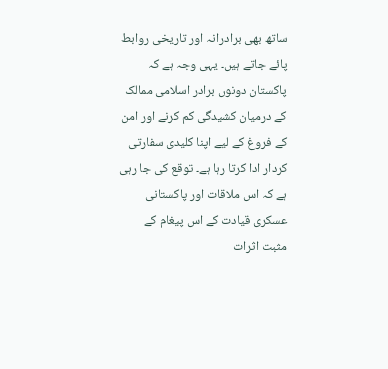ساتھ بھی برادرانہ اور تاریخی روابط پائے جاتے ہیں۔ یہی وجہ ہے کہ پاکستان دونوں برادر اسلامی ممالک کے درمیان کشیدگی کم کرنے اور امن کے فروغ کے لیے اپنا کلیدی سفارتی کردار ادا کرتا رہا ہے۔ توقع کی جا رہی ہے کہ اس ملاقات اور پاکستانی عسکری قیادت کے اس پیغام کے مثبت اثرات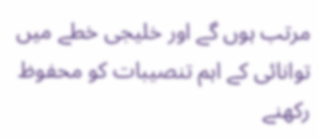مرتب ہوں گے اور خلیجی خطے میں توانائی کے اہم تنصیبات کو محفوظ رکھنے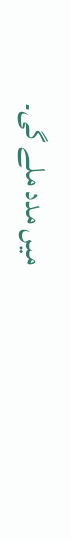میں مدد ملے گی۔